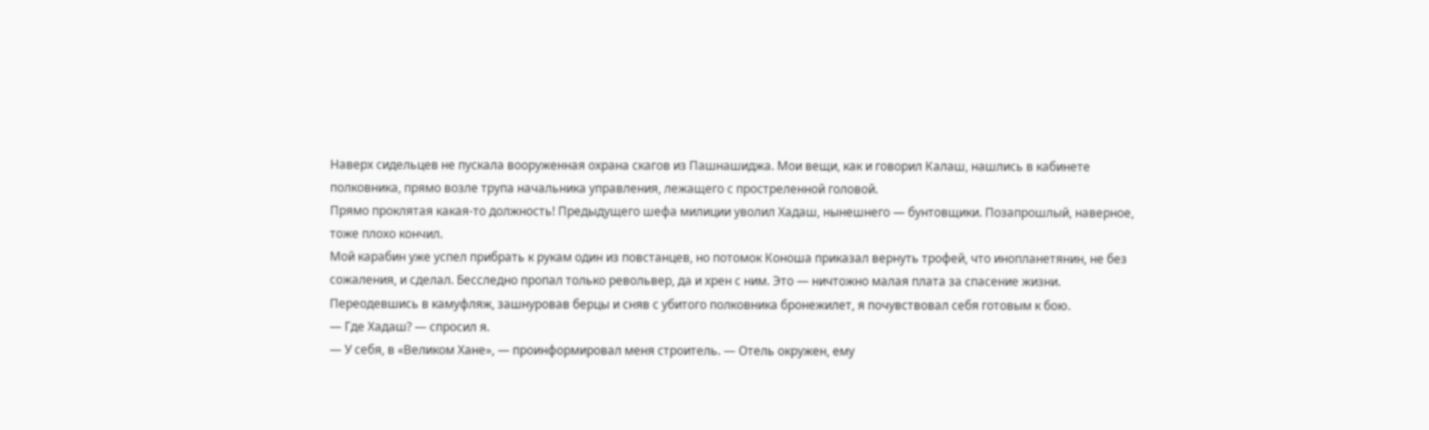Наверх сидельцев не пускала вооруженная охрана скагов из Пашнашиджа. Мои вещи, как и говорил Калаш, нашлись в кабинете полковника, прямо возле трупа начальника управления, лежащего с простреленной головой.
Прямо проклятая какая-то должность! Предыдущего шефа милиции уволил Хадаш, нынешнего — бунтовщики. Позапрошлый, наверное, тоже плохо кончил.
Мой карабин уже успел прибрать к рукам один из повстанцев, но потомок Коноша приказал вернуть трофей, что инопланетянин, не без сожаления, и сделал. Бесследно пропал только револьвер, да и хрен с ним. Это — ничтожно малая плата за спасение жизни.
Переодевшись в камуфляж, зашнуровав берцы и сняв с убитого полковника бронежилет, я почувствовал себя готовым к бою.
— Где Хадаш? — спросил я.
— У себя, в «Великом Хане», — проинформировал меня строитель. — Отель окружен, ему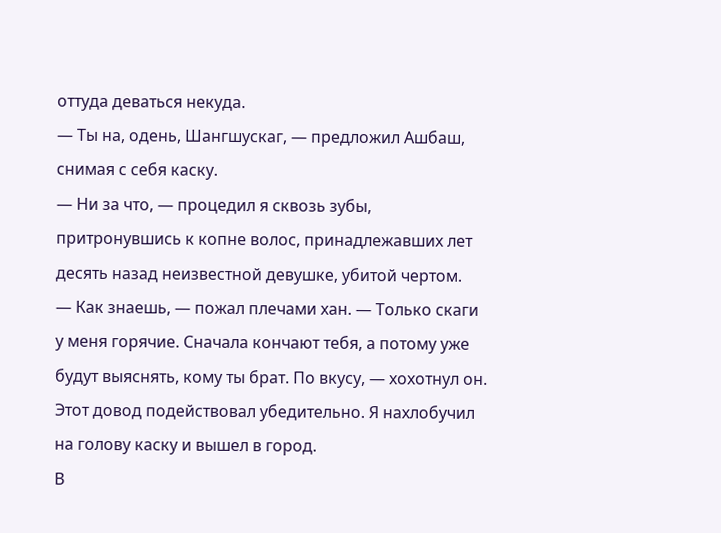оттуда деваться некуда.
— Ты на, одень, Шангшускаг, — предложил Ашбаш, снимая с себя каску.
— Ни за что, — процедил я сквозь зубы, притронувшись к копне волос, принадлежавших лет десять назад неизвестной девушке, убитой чертом.
— Как знаешь, — пожал плечами хан. — Только скаги у меня горячие. Сначала кончают тебя, а потому уже будут выяснять, кому ты брат. По вкусу, — хохотнул он.
Этот довод подействовал убедительно. Я нахлобучил на голову каску и вышел в город.
В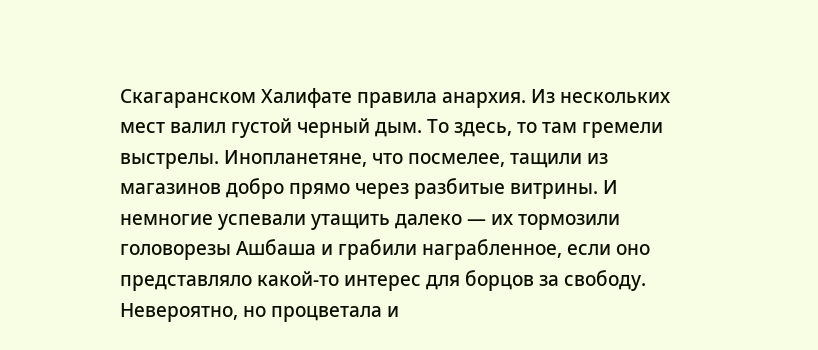Скагаранском Халифате правила анархия. Из нескольких мест валил густой черный дым. То здесь, то там гремели выстрелы. Инопланетяне, что посмелее, тащили из магазинов добро прямо через разбитые витрины. И немногие успевали утащить далеко — их тормозили головорезы Ашбаша и грабили награбленное, если оно представляло какой-то интерес для борцов за свободу.
Невероятно, но процветала и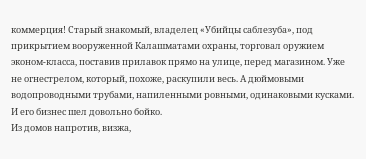коммерция! Старый знакомый, владелец «Убийцы саблезуба», под прикрытием вооруженной Калашматами охраны, торговал оружием эконом-класса, поставив прилавок прямо на улице, перед магазином. Уже не огнестрелом, который, похоже, раскупили весь. А дюймовыми водопроводными трубами, напиленными ровными, одинаковыми кусками. И его бизнес шел довольно бойко.
Из домов напротив, визжа,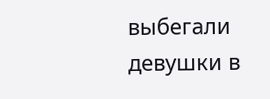выбегали девушки в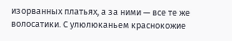изорванных платьях, а за ними — все те же волосатики. С улюлюканьем краснокожие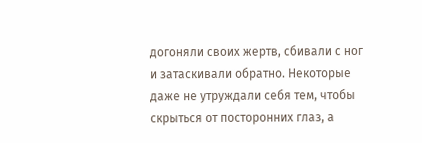догоняли своих жертв, сбивали с ног и затаскивали обратно. Некоторые даже не утруждали себя тем, чтобы скрыться от посторонних глаз, а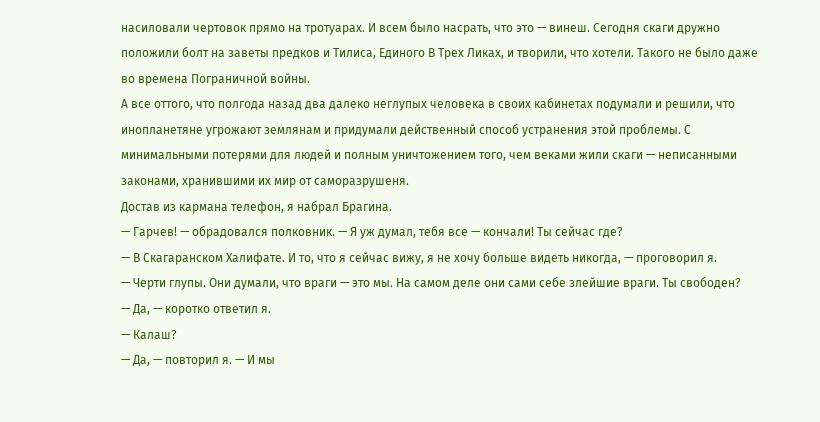насиловали чертовок прямо на тротуарах. И всем было насрать, что это — винеш. Сегодня скаги дружно положили болт на заветы предков и Тилиса, Единого В Трех Ликах, и творили, что хотели. Такого не было даже во времена Пограничной войны.
А все оттого, что полгода назад два далеко неглупых человека в своих кабинетах подумали и решили, что инопланетяне угрожают землянам и придумали действенный способ устранения этой проблемы. С минимальными потерями для людей и полным уничтожением того, чем веками жили скаги — неписанными законами, хранившими их мир от саморазрушеня.
Достав из кармана телефон, я набрал Брагина.
— Гарчев! — обрадовался полковник. — Я уж думал, тебя все — кончали! Ты сейчас где?
— В Скагаранском Халифате. И то, что я сейчас вижу, я не хочу больше видеть никогда, — проговорил я.
— Черти глупы. Они думали, что враги — это мы. На самом деле они сами себе злейшие враги. Ты свободен?
— Да, — коротко ответил я.
— Калаш?
— Да, — повторил я. — И мы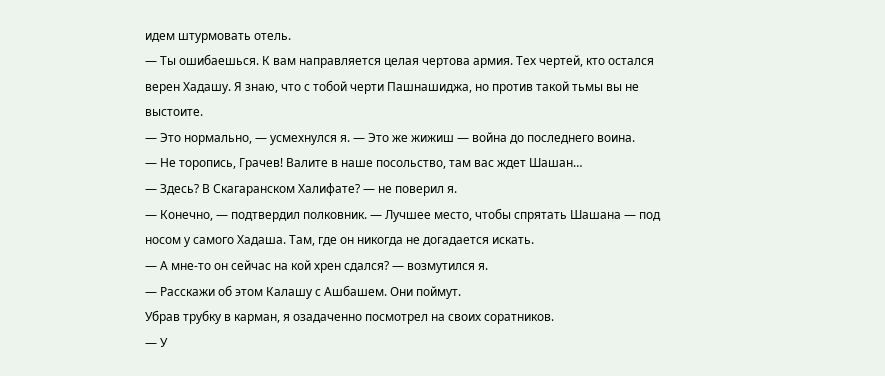идем штурмовать отель.
— Ты ошибаешься. К вам направляется целая чертова армия. Тех чертей, кто остался верен Хадашу. Я знаю, что с тобой черти Пашнашиджа, но против такой тьмы вы не выстоите.
— Это нормально, — усмехнулся я. — Это же жижиш — война до последнего воина.
— Не торопись, Грачев! Валите в наше посольство, там вас ждет Шашан…
— Здесь? В Скагаранском Халифате? — не поверил я.
— Конечно, — подтвердил полковник. — Лучшее место, чтобы спрятать Шашана — под носом у самого Хадаша. Там, где он никогда не догадается искать.
— А мне-то он сейчас на кой хрен сдался? — возмутился я.
— Расскажи об этом Калашу с Ашбашем. Они поймут.
Убрав трубку в карман, я озадаченно посмотрел на своих соратников.
— У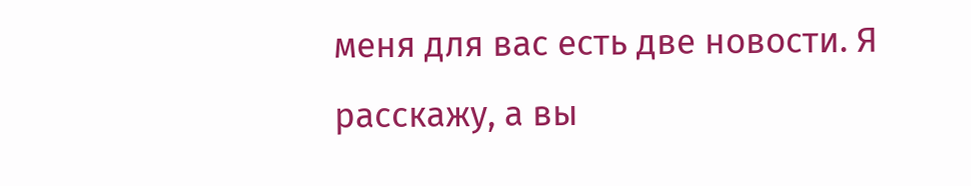меня для вас есть две новости. Я расскажу, а вы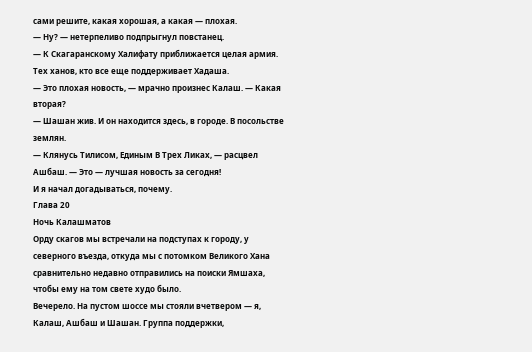сами решите, какая хорошая, а какая — плохая.
— Ну? — нетерпеливо подпрыгнул повстанец.
— К Скагаранскому Халифату приближается целая армия. Тех ханов, кто все еще поддерживает Хадаша.
— Это плохая новость, — мрачно произнес Калаш. — Какая вторая?
— Шашан жив. И он находится здесь, в городе. В посольстве землян.
— Клянусь Тилисом, Единым В Трех Ликах, — расцвел Ашбаш. — Это — лучшая новость за сегодня!
И я начал догадываться, почему.
Глава 20
Ночь Калашматов
Орду скагов мы встречали на подступах к городу, у северного въезда, откуда мы с потомком Великого Хана сравнительно недавно отправились на поиски Ямшаха, чтобы ему на том свете худо было.
Вечерело. На пустом шоссе мы стояли вчетвером — я, Калаш, Ашбаш и Шашан. Группа поддержки,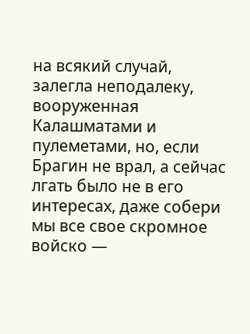на всякий случай, залегла неподалеку, вооруженная Калашматами и пулеметами, но, если Брагин не врал, а сейчас лгать было не в его интересах, даже собери мы все свое скромное войско —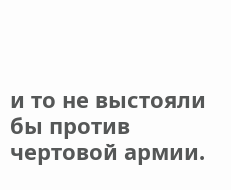и то не выстояли бы против чертовой армии.